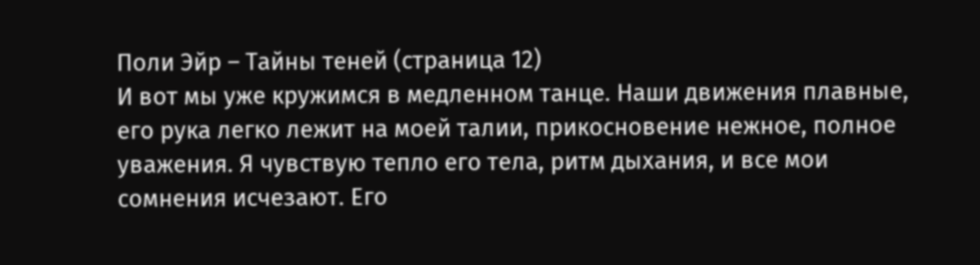Поли Эйр – Тайны теней (страница 12)
И вот мы уже кружимся в медленном танце. Наши движения плавные, его рука легко лежит на моей талии, прикосновение нежное, полное уважения. Я чувствую тепло его тела, ритм дыхания, и все мои сомнения исчезают. Его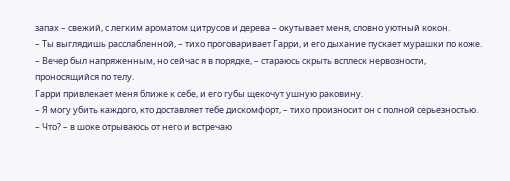запах – свежий, с легким ароматом цитрусов и дерева – окутывает меня, словно уютный кокон.
– Ты выглядишь расслабленной, – тихо проговаривает Гарри, и его дыхание пускает мурашки по коже.
– Вечер был напряженным, но сейчас я в порядке, – стараюсь скрыть всплеск нервозности, проносящийся по телу.
Гарри привлекает меня ближе к себе, и его губы щекочут ушную раковину.
– Я могу убить каждого, кто доставляет тебе дискомфорт, – тихо произносит он с полной серьезностью.
– Что? – в шоке отрываюсь от него и встречаю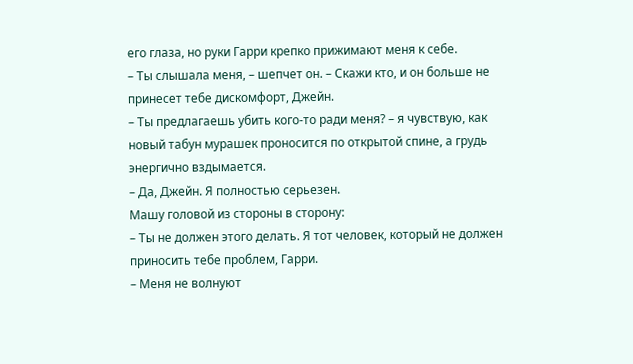его глаза, но руки Гарри крепко прижимают меня к себе.
– Ты слышала меня, – шепчет он. – Скажи кто, и он больше не принесет тебе дискомфорт, Джейн.
– Ты предлагаешь убить кого-то ради меня? – я чувствую, как новый табун мурашек проносится по открытой спине, а грудь энергично вздымается.
– Да, Джейн. Я полностью серьезен.
Машу головой из стороны в сторону:
– Ты не должен этого делать. Я тот человек, который не должен приносить тебе проблем, Гарри.
– Меня не волнуют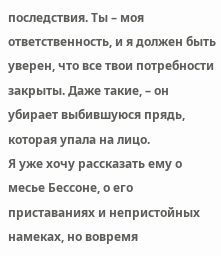последствия. Ты – моя ответственность, и я должен быть уверен, что все твои потребности закрыты. Даже такие, – он убирает выбившуюся прядь, которая упала на лицо.
Я уже хочу рассказать ему о месье Бессоне, о его приставаниях и непристойных намеках, но вовремя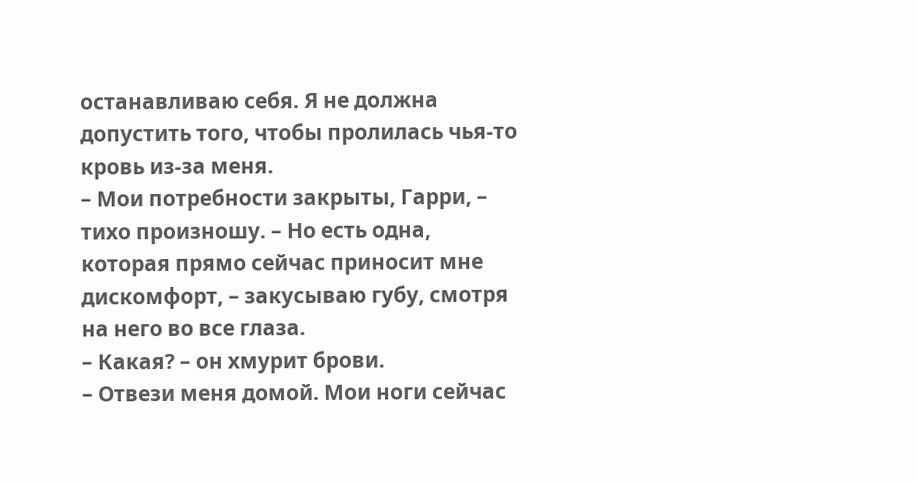останавливаю себя. Я не должна допустить того, чтобы пролилась чья-то кровь из-за меня.
– Мои потребности закрыты, Гарри, – тихо произношу. – Но есть одна, которая прямо сейчас приносит мне дискомфорт, – закусываю губу, смотря на него во все глаза.
– Какая? – он хмурит брови.
– Отвези меня домой. Мои ноги сейчас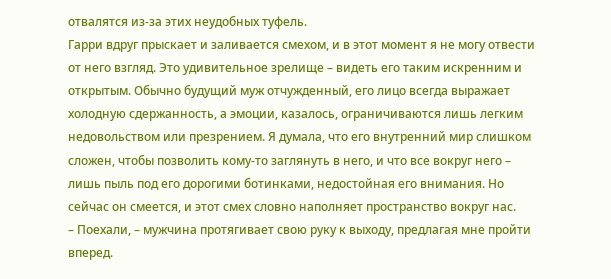отвалятся из-за этих неудобных туфель.
Гарри вдруг прыскает и заливается смехом, и в этот момент я не могу отвести от него взгляд. Это удивительное зрелище – видеть его таким искренним и открытым. Обычно будущий муж отчужденный, его лицо всегда выражает холодную сдержанность, а эмоции, казалось, ограничиваются лишь легким недовольством или презрением. Я думала, что его внутренний мир слишком сложен, чтобы позволить кому-то заглянуть в него, и что все вокруг него – лишь пыль под его дорогими ботинками, недостойная его внимания. Но сейчас он смеется, и этот смех словно наполняет пространство вокруг нас.
– Поехали, – мужчина протягивает свою руку к выходу, предлагая мне пройти вперед.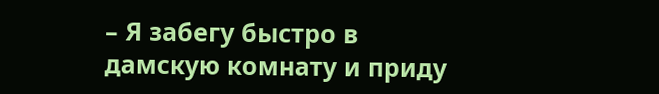– Я забегу быстро в дамскую комнату и приду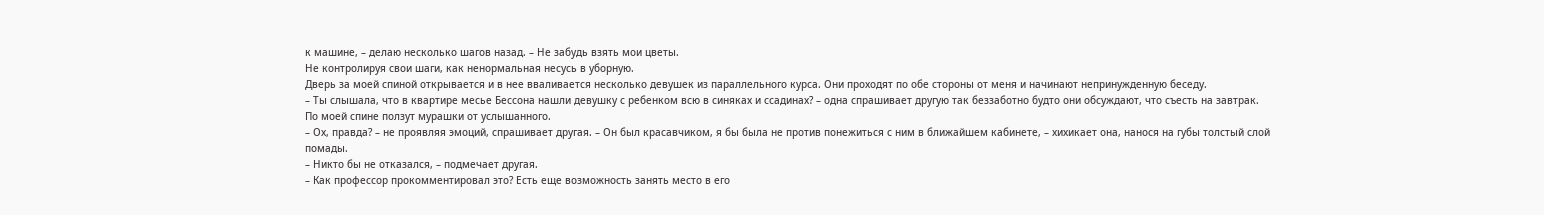к машине, – делаю несколько шагов назад. – Не забудь взять мои цветы.
Не контролируя свои шаги, как ненормальная несусь в уборную.
Дверь за моей спиной открывается и в нее вваливается несколько девушек из параллельного курса. Они проходят по обе стороны от меня и начинают непринужденную беседу.
– Ты слышала, что в квартире месье Бессона нашли девушку с ребенком всю в синяках и ссадинах? – одна спрашивает другую так беззаботно будто они обсуждают, что съесть на завтрак.
По моей спине ползут мурашки от услышанного.
– Ох, правда? – не проявляя эмоций, спрашивает другая. – Он был красавчиком, я бы была не против понежиться с ним в ближайшем кабинете, – хихикает она, нанося на губы толстый слой помады.
– Никто бы не отказался, – подмечает другая.
– Как профессор прокомментировал это? Есть еще возможность занять место в его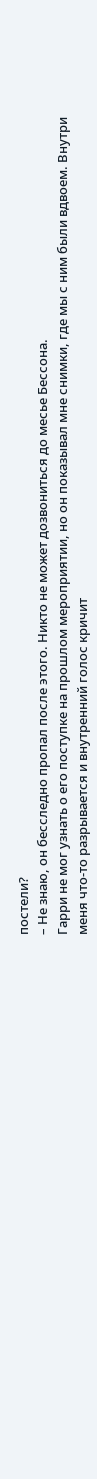постели?
– Не знаю, он бесследно пропал после этого. Никто не может дозвониться до месье Бессона.
Гарри не мог узнать о его поступке на прошлом мероприятии, но он показывал мне снимки, где мы с ним были вдвоем. Внутри меня что-то разрывается и внутренний голос кричит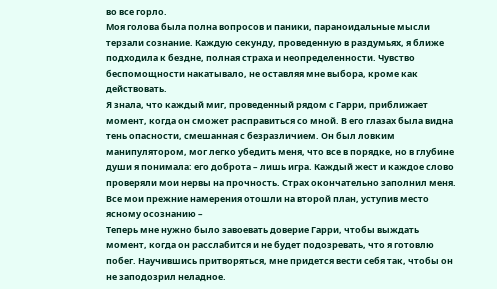во все горло.
Моя голова была полна вопросов и паники, параноидальные мысли терзали сознание. Каждую секунду, проведенную в раздумьях, я ближе подходила к бездне, полная страха и неопределенности. Чувство беспомощности накатывало, не оставляя мне выбора, кроме как действовать.
Я знала, что каждый миг, проведенный рядом с Гарри, приближает момент, когда он сможет расправиться со мной. В его глазах была видна тень опасности, смешанная с безразличием. Он был ловким манипулятором, мог легко убедить меня, что все в порядке, но в глубине души я понимала: его доброта – лишь игра. Каждый жест и каждое слово проверяли мои нервы на прочность. Страх окончательно заполнил меня. Все мои прежние намерения отошли на второй план, уступив место ясному осознанию –
Теперь мне нужно было завоевать доверие Гарри, чтобы выждать момент, когда он расслабится и не будет подозревать, что я готовлю побег. Научившись притворяться, мне придется вести себя так, чтобы он не заподозрил неладное.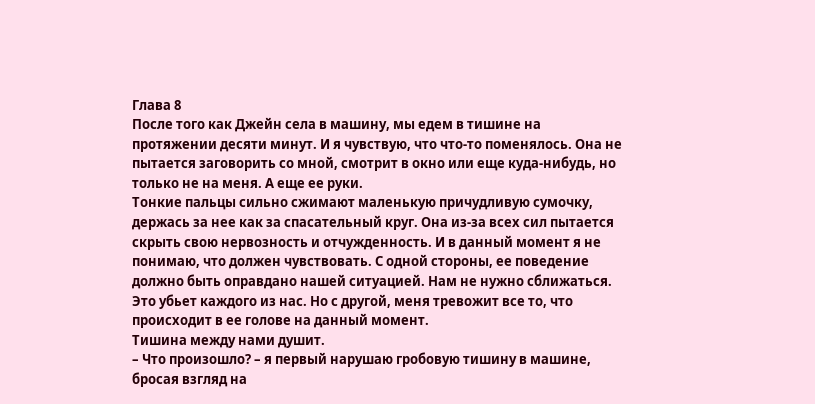Глава 8
После того как Джейн села в машину, мы едем в тишине на протяжении десяти минут. И я чувствую, что что-то поменялось. Она не пытается заговорить со мной, смотрит в окно или еще куда-нибудь, но только не на меня. А еще ее руки.
Тонкие пальцы сильно сжимают маленькую причудливую сумочку, держась за нее как за спасательный круг. Она из-за всех сил пытается скрыть свою нервозность и отчужденность. И в данный момент я не понимаю, что должен чувствовать. С одной стороны, ее поведение должно быть оправдано нашей ситуацией. Нам не нужно сближаться. Это убьет каждого из нас. Но с другой, меня тревожит все то, что происходит в ее голове на данный момент.
Тишина между нами душит.
– Что произошло? – я первый нарушаю гробовую тишину в машине, бросая взгляд на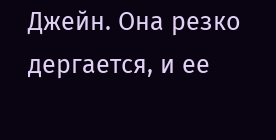Джейн. Она резко дергается, и ее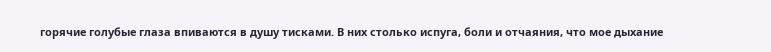горячие голубые глаза впиваются в душу тисками. В них столько испуга, боли и отчаяния, что мое дыхание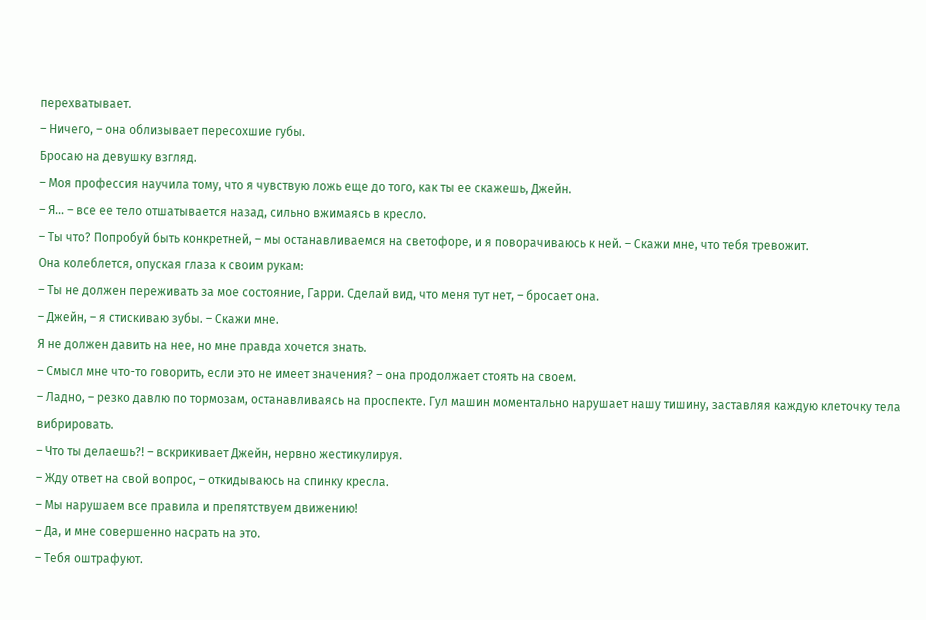перехватывает.
– Ничего, – она облизывает пересохшие губы.
Бросаю на девушку взгляд.
– Моя профессия научила тому, что я чувствую ложь еще до того, как ты ее скажешь, Джейн.
– Я… – все ее тело отшатывается назад, сильно вжимаясь в кресло.
– Ты что? Попробуй быть конкретней, – мы останавливаемся на светофоре, и я поворачиваюсь к ней. – Скажи мне, что тебя тревожит.
Она колеблется, опуская глаза к своим рукам:
– Ты не должен переживать за мое состояние, Гарри. Сделай вид, что меня тут нет, – бросает она.
– Джейн, – я стискиваю зубы. – Скажи мне.
Я не должен давить на нее, но мне правда хочется знать.
– Смысл мне что-то говорить, если это не имеет значения? – она продолжает стоять на своем.
– Ладно, – резко давлю по тормозам, останавливаясь на проспекте. Гул машин моментально нарушает нашу тишину, заставляя каждую клеточку тела вибрировать.
– Что ты делаешь?! – вскрикивает Джейн, нервно жестикулируя.
– Жду ответ на свой вопрос, – откидываюсь на спинку кресла.
– Мы нарушаем все правила и препятствуем движению!
– Да, и мне совершенно насрать на это.
– Тебя оштрафуют.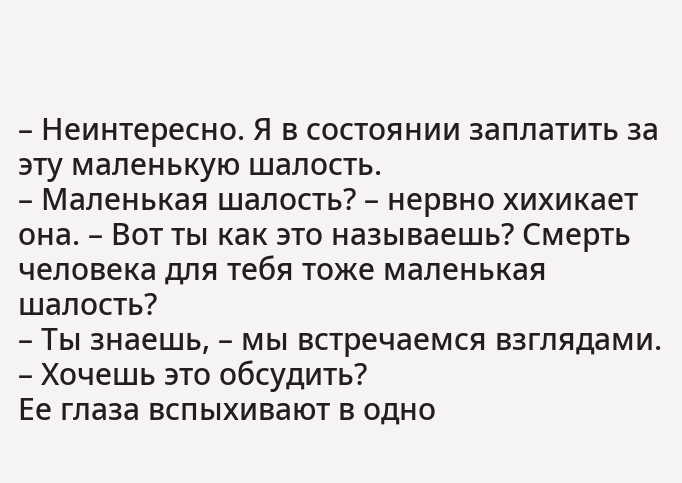– Неинтересно. Я в состоянии заплатить за эту маленькую шалость.
– Маленькая шалость? – нервно хихикает она. – Вот ты как это называешь? Смерть человека для тебя тоже маленькая шалость?
– Ты знаешь, – мы встречаемся взглядами. – Хочешь это обсудить?
Ее глаза вспыхивают в одно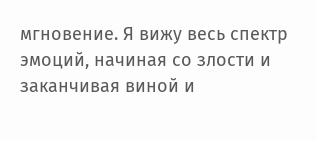мгновение. Я вижу весь спектр эмоций, начиная со злости и заканчивая виной и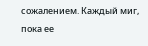сожалением. Каждый миг, пока ее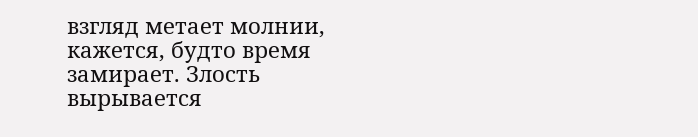взгляд метает молнии, кажется, будто время замирает. Злость вырывается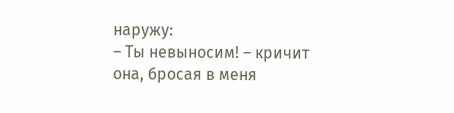наружу:
– Ты невыносим! – кричит она, бросая в меня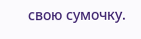свою сумочку.